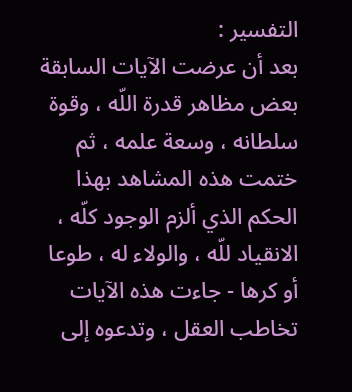التفسير :
بعد أن عرضت الآيات السابقة بعض مظاهر قدرة اللّه ، وقوة سلطانه ، وسعة علمه ، ثم ختمت هذه المشاهد بهذا الحكم الذي ألزم الوجود كلّه ، الانقياد للّه ، والولاء له ، طوعا أو كرها - جاءت هذه الآيات تخاطب العقل ، وتدعوه إلى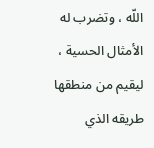اللّه ، وتضرب له الأمثال الحسية ، ليقيم من منطقها طريقه الذي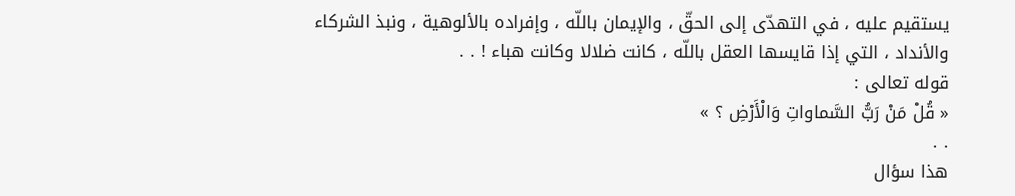يستقيم عليه ، في التهدّى إلى الحقّ ، والإيمان باللّه ، وإفراده بالألوهية ، ونبذ الشركاء والأنداد ، التي إذا قايسها العقل باللّه ، كانت ضلالا وكانت هباء ! . .
قوله تعالى :
« قُلْ مَنْ رَبُّ السَّماواتِ وَالْأَرْضِ ؟ »
. .
هذا سؤال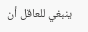ينبغي للعاقل أن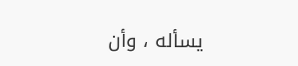يسأله ، وأن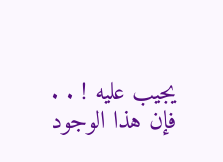يجيب عليه ! . . فإن هذا الوجود